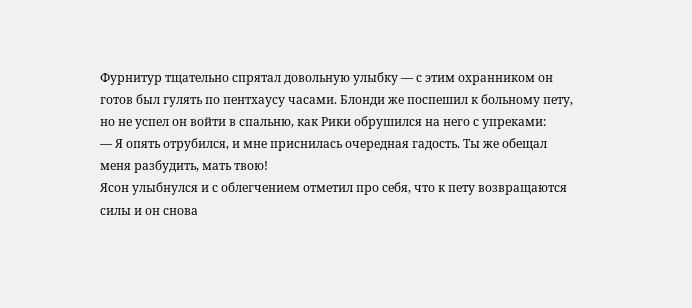Фурнитур тщательно спрятал довольную улыбку — с этим охранником он готов был гулять по пентхаусу часами. Блонди же поспешил к больному пету, но не успел он войти в спальню, как Рики обрушился на него с упреками:
— Я опять отрубился, и мне приснилась очередная гадость. Ты же обещал меня разбудить, мать твою!
Ясон улыбнулся и с облегчением отметил про себя, что к пету возвращаются силы и он снова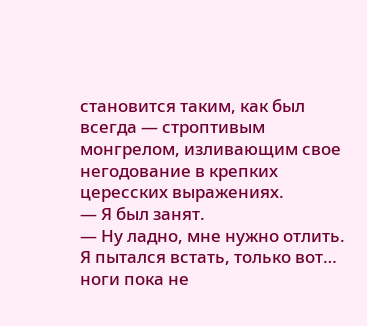становится таким, как был всегда — строптивым монгрелом, изливающим свое негодование в крепких цересских выражениях.
— Я был занят.
— Ну ладно, мне нужно отлить. Я пытался встать, только вот… ноги пока не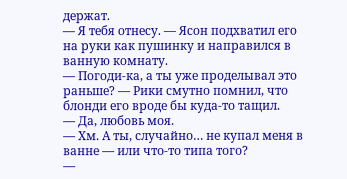держат.
— Я тебя отнесу. — Ясон подхватил его на руки как пушинку и направился в ванную комнату.
— Погоди-ка, а ты уже проделывал это раньше? — Рики смутно помнил, что блонди его вроде бы куда-то тащил.
— Да, любовь моя.
— Хм. А ты, случайно… не купал меня в ванне — или что-то типа того?
—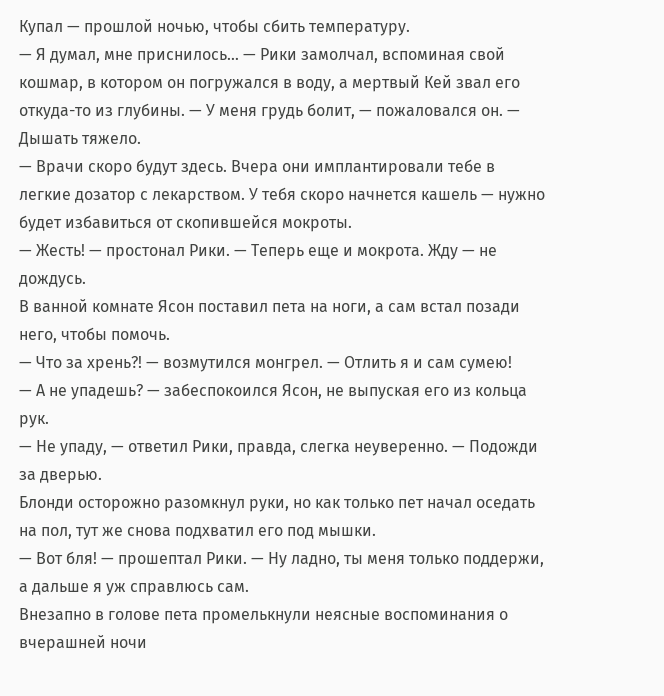Купал — прошлой ночью, чтобы сбить температуру.
— Я думал, мне приснилось… — Рики замолчал, вспоминая свой кошмар, в котором он погружался в воду, а мертвый Кей звал его откуда-то из глубины. — У меня грудь болит, — пожаловался он. — Дышать тяжело.
— Врачи скоро будут здесь. Вчера они имплантировали тебе в легкие дозатор с лекарством. У тебя скоро начнется кашель — нужно будет избавиться от скопившейся мокроты.
— Жесть! — простонал Рики. — Теперь еще и мокрота. Жду — не дождусь.
В ванной комнате Ясон поставил пета на ноги, а сам встал позади него, чтобы помочь.
— Что за хрень?! — возмутился монгрел. — Отлить я и сам сумею!
— А не упадешь? — забеспокоился Ясон, не выпуская его из кольца рук.
— Не упаду, — ответил Рики, правда, слегка неуверенно. — Подожди за дверью.
Блонди осторожно разомкнул руки, но как только пет начал оседать на пол, тут же снова подхватил его под мышки.
— Вот бля! — прошептал Рики. — Ну ладно, ты меня только поддержи, а дальше я уж справлюсь сам.
Внезапно в голове пета промелькнули неясные воспоминания о вчерашней ночи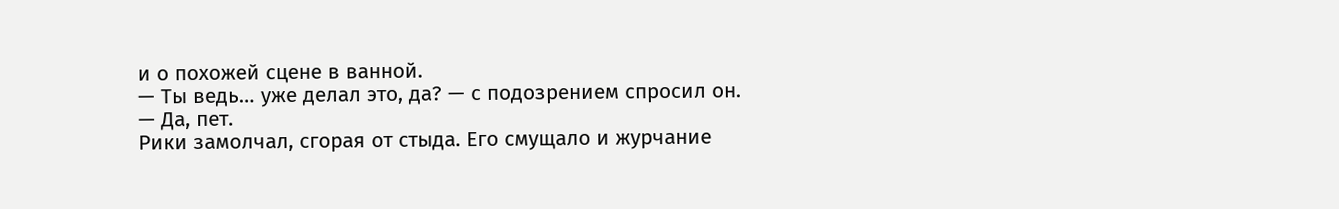и о похожей сцене в ванной.
— Ты ведь… уже делал это, да? — с подозрением спросил он.
— Да, пет.
Рики замолчал, сгорая от стыда. Его смущало и журчание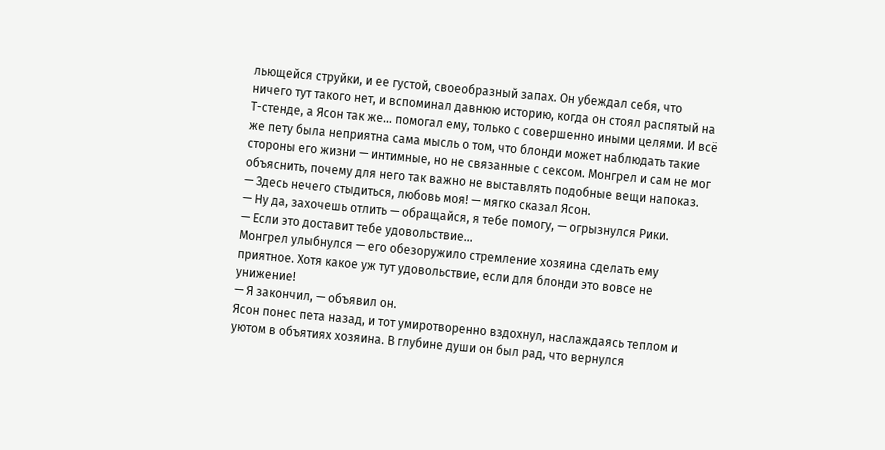льющейся струйки, и ее густой, своеобразный запах. Он убеждал себя, что ничего тут такого нет, и вспоминал давнюю историю, когда он стоял распятый на Т-стенде, а Ясон так же… помогал ему, только с совершенно иными целями. И всё же пету была неприятна сама мысль о том, что блонди может наблюдать такие стороны его жизни — интимные, но не связанные с сексом. Монгрел и сам не мог объяснить, почему для него так важно не выставлять подобные вещи напоказ.
— Здесь нечего стыдиться, любовь моя! — мягко сказал Ясон.
— Ну да, захочешь отлить — обращайся, я тебе помогу, — огрызнулся Рики.
— Если это доставит тебе удовольствие…
Монгрел улыбнулся — его обезоружило стремление хозяина сделать ему приятное. Хотя какое уж тут удовольствие, если для блонди это вовсе не унижение!
— Я закончил, — объявил он.
Ясон понес пета назад, и тот умиротворенно вздохнул, наслаждаясь теплом и уютом в объятиях хозяина. В глубине души он был рад, что вернулся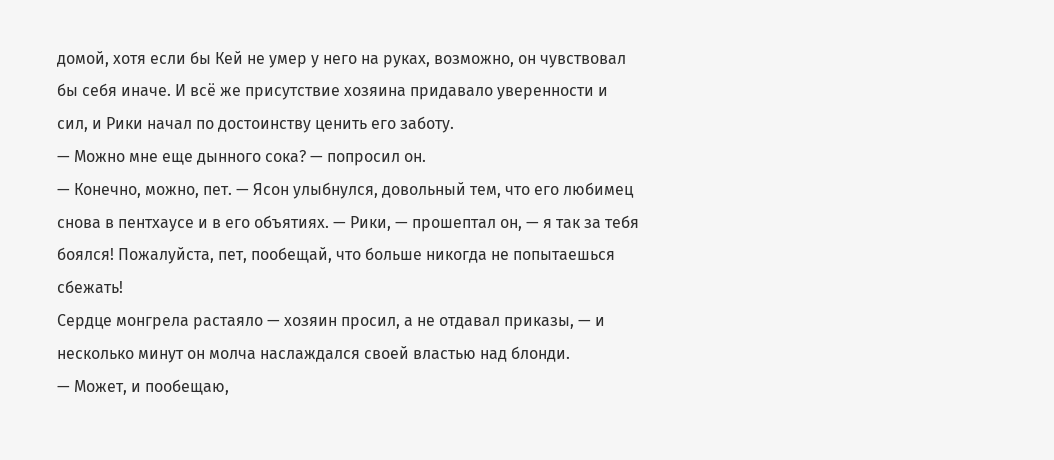домой, хотя если бы Кей не умер у него на руках, возможно, он чувствовал бы себя иначе. И всё же присутствие хозяина придавало уверенности и сил, и Рики начал по достоинству ценить его заботу.
— Можно мне еще дынного сока? — попросил он.
— Конечно, можно, пет. — Ясон улыбнулся, довольный тем, что его любимец снова в пентхаусе и в его объятиях. — Рики, — прошептал он, — я так за тебя боялся! Пожалуйста, пет, пообещай, что больше никогда не попытаешься сбежать!
Сердце монгрела растаяло — хозяин просил, а не отдавал приказы, — и несколько минут он молча наслаждался своей властью над блонди.
— Может, и пообещаю,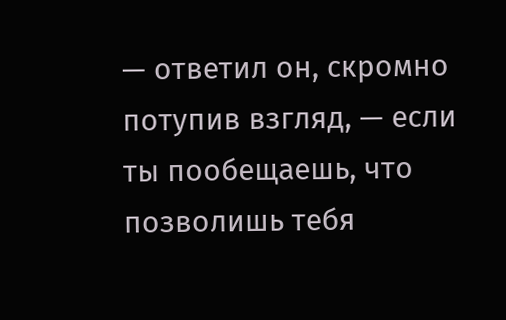— ответил он, скромно потупив взгляд, — если ты пообещаешь, что позволишь тебя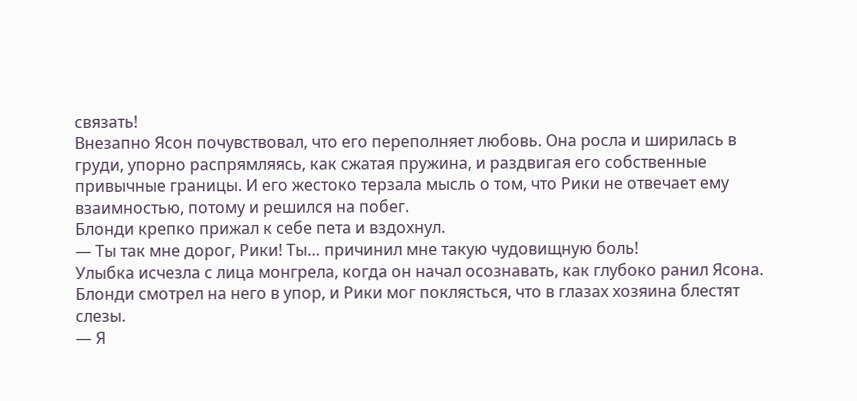связать!
Внезапно Ясон почувствовал, что его переполняет любовь. Она росла и ширилась в груди, упорно распрямляясь, как сжатая пружина, и раздвигая его собственные привычные границы. И его жестоко терзала мысль о том, что Рики не отвечает ему взаимностью, потому и решился на побег.
Блонди крепко прижал к себе пета и вздохнул.
— Ты так мне дорог, Рики! Ты… причинил мне такую чудовищную боль!
Улыбка исчезла с лица монгрела, когда он начал осознавать, как глубоко ранил Ясона. Блонди смотрел на него в упор, и Рики мог поклясться, что в глазах хозяина блестят слезы.
— Я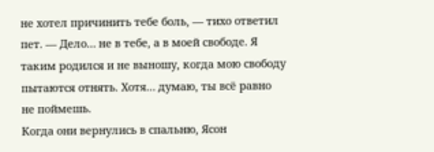не хотел причинить тебе боль, — тихо ответил пет. — Дело… не в тебе, а в моей свободе. Я таким родился и не выношу, когда мою свободу пытаются отнять. Хотя… думаю, ты всё равно не поймешь.
Когда они вернулись в спальню, Ясон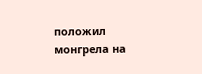положил монгрела на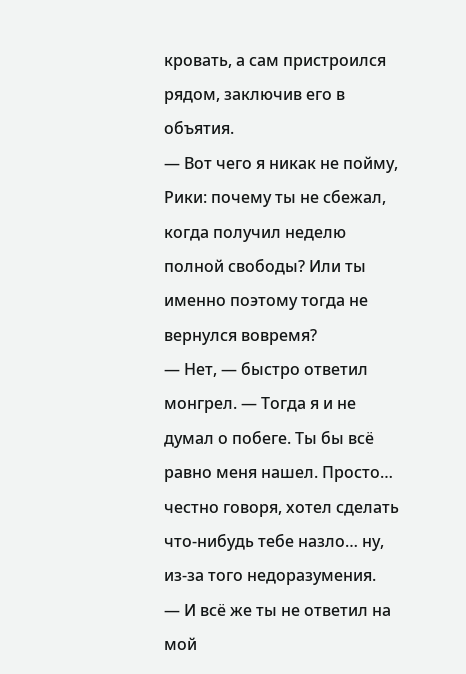кровать, а сам пристроился рядом, заключив его в объятия.
— Вот чего я никак не пойму, Рики: почему ты не сбежал, когда получил неделю полной свободы? Или ты именно поэтому тогда не вернулся вовремя?
— Нет, — быстро ответил монгрел. — Тогда я и не думал о побеге. Ты бы всё равно меня нашел. Просто… честно говоря, хотел сделать что-нибудь тебе назло… ну, из-за того недоразумения.
— И всё же ты не ответил на мой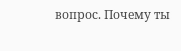вопрос. Почему ты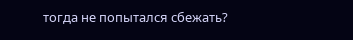тогда не попытался сбежать?